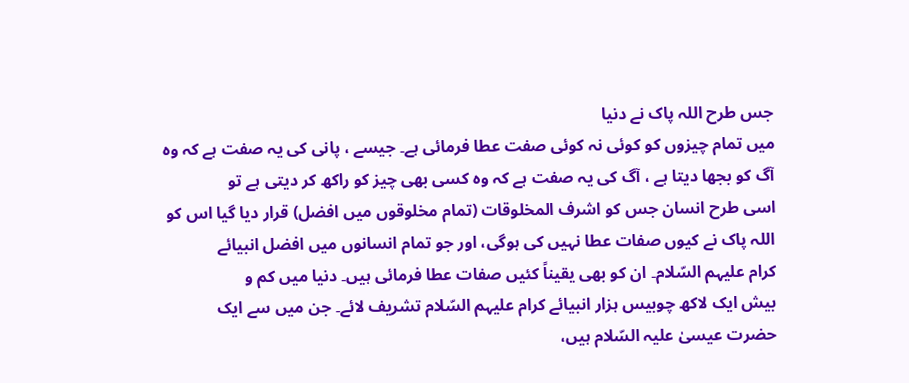جس طرح اللہ پاک نے دنیا
میں تمام چیزوں کو کوئی نہ کوئی صفت عطا فرمائی ہے۔ جیسے ، پانی کی یہ صفت ہے کہ وہ
آگ کو بجھا دیتا ہے ، آگ کی یہ صفت ہے کہ وہ کسی بھی چیز کو راکھ کر دیتی ہے تو
اسی طرح انسان جس کو اشرف المخلوقات (تمام مخلوقوں میں افضل) قرار دیا گیا اس کو
اللہ پاک نے کیوں صفات عطا نہیں کی ہوگی، اور جو تمام انسانوں میں افضل انبیائے
کرام علیہم السّلام۔ ان کو بھی یقیناً کئیں صفات عطا فرمائی ہیں۔ دنیا میں کم و
بیش ایک لاکھ چوبیس ہزار انبیائے کرام علیہم السّلام تشریف لائے۔ جن میں سے ایک
حضرت عیسیٰ علیہ السّلام ہیں،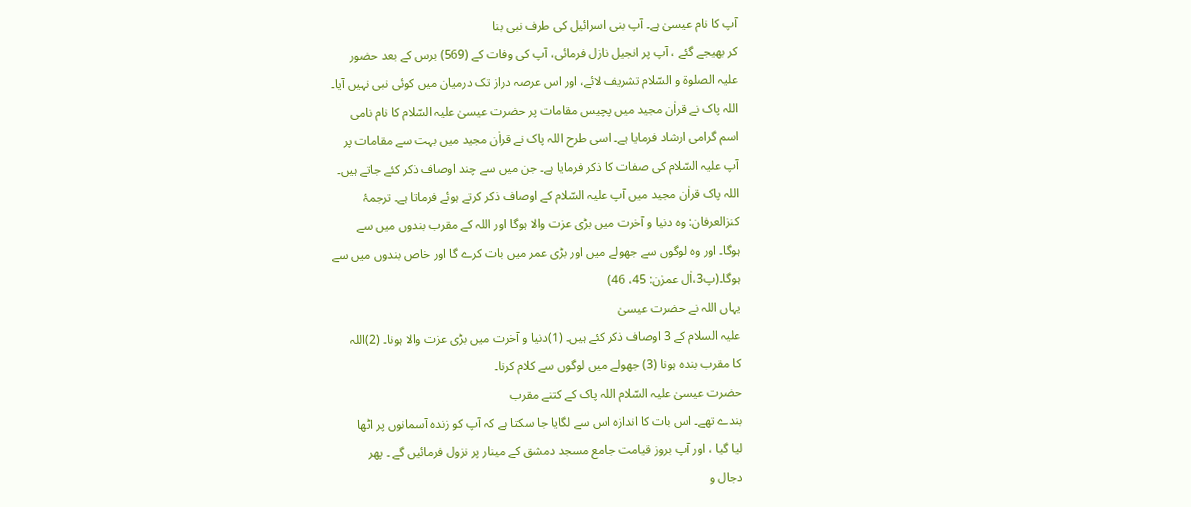آپ کا نام عیسیٰ ہے۔ آپ بنی اسرائیل کی طرف نبی بنا
کر بھیجے گئے ، آپ پر انجیل نازل فرمائی، آپ کی وفات کے (569) برس کے بعد حضور
علیہ الصلوۃ و السّلام تشریف لائے، اور اس عرصہ دراز تک درمیان میں کوئی نبی نہیں آیا۔
اللہ پاک نے قراٰن مجید میں پچیس مقامات پر حضرت عیسیٰ علیہ السّلام کا نام نامی
اسم گرامی ارشاد فرمایا ہے۔ اسی طرح اللہ پاک نے قراٰن مجید میں بہت سے مقامات پر
آپ علیہ السّلام کی صفات کا ذکر فرمایا ہے۔ جن میں سے چند اوصاف ذکر کئے جاتے ہیں۔
اللہ پاک قراٰن مجید میں آپ علیہ السّلام کے اوصاف ذکر کرتے ہوئے فرماتا ہے۔ ترجمۂ
کنزالعرفان: وہ دنیا و آخرت میں بڑی عزت والا ہوگا اور اللہ کے مقرب بندوں میں سے
ہوگا۔ اور وہ لوگوں سے جھولے میں اور بڑی عمر میں بات کرے گا اور خاص بندوں میں سے
ہوگا۔(پ3،اٰل عمرٰن: 45، 46)
یہاں اللہ نے حضرت عیسیٰ
علیہ السلام کے 3 اوصاف ذکر کئے ہیں۔ (1)دنیا و آخرت میں بڑی عزت والا ہونا۔ (2)اللہ
کا مقرب بندہ ہونا (3) جھولے میں لوگوں سے کلام کرنا۔
حضرت عیسیٰ علیہ السّلام اللہ پاک کے کتنے مقرب
بندے تھے۔ اس بات کا اندازہ اس سے لگایا جا سکتا ہے کہ آپ کو زندہ آسمانوں پر اٹھا
لیا گیا ، اور آپ بروز قیامت جامع مسجد دمشق کے مینار پر نزول فرمائیں گے ۔ پھر
دجال و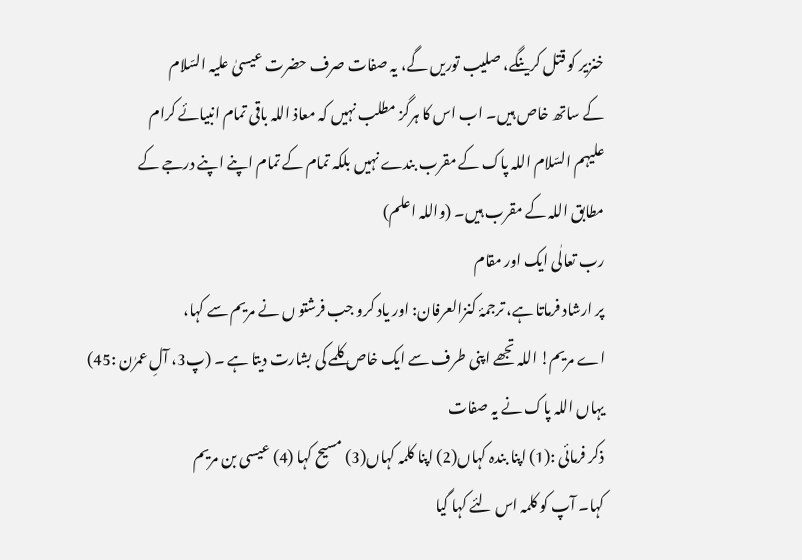خنزیر کو قتل کرینگے، صلیب توریں گے، یہ صفات صرف حضرت عیسیٰ علیہ السّلام
کے ساتھ خاص ہیں۔ اب اس کا ہرگز مطلب نہیں کہ معاذ اللہ باقی تمام انبیائے کرام
علیہم السّلام اللہ پاک کے مقرب بندے نہیں بلکہ تمام کے تمام اپنے اپنے درجے کے
مطابق اللہ کے مقرب ہیں۔ (واللہ اعلم)
رب تعالٰی ایک اور مقام
پر ارشاد فرماتا ہے، ترجمۂ کنزالعرفان: اور یاد کرو جب فرشتو ں نے مریم سے کہا،
اے مریم! اللہ تجھے اپنی طرف سے ایک خاص کلمے کی بشارت دیتا ہے ۔ (پ3، آلِ عمرٰن :45)
یہاں اللہ پاک نے یہ صفات
ذکر فرمائی :(1) اپنا بندہ کہاں(2) اپنا کلمہ کہاں(3) مسیح کہا (4) عیسی بن مریم
کہا۔ آپ کو کلمہ اس لئے کہا گیا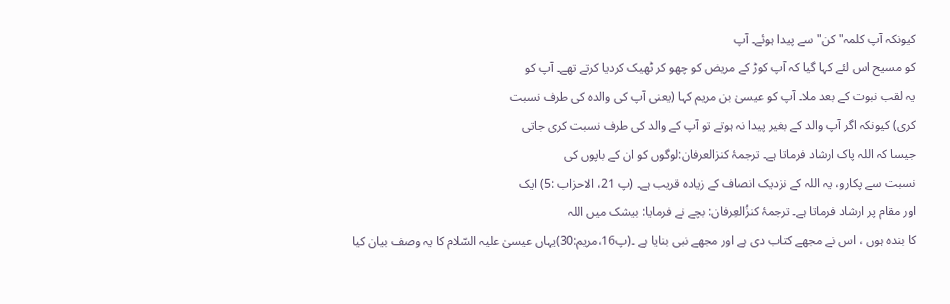کیونکہ آپ کلمہ" کن" سے پیدا ہوئے۔ آپ
کو مسیح اس لئے کہا گیا کہ آپ کوڑ کے مریض کو چھو کر ٹھیک کردیا کرتے تھے۔ آپ کو
یہ لقب نبوت کے بعد ملا۔ آپ کو عیسیٰ بن مریم کہا (یعنی آپ کی والدہ کی طرف نسبت
کری) کیونکہ اگر آپ والد کے بغیر پیدا نہ ہوتے تو آپ کے والد کی طرف نسبت کری جاتی
جیسا کہ اللہ پاک ارشاد فرماتا ہے۔ ترجمۂ کنزالعرفان:لوگوں کو ان کے باپوں کی
نسبت سے پکارو، یہ اللہ کے نزدیک انصاف کے زیادہ قریب ہے۔ (پ 21، الاحزاب :5) ایک
اور مقام پر ارشاد فرماتا ہے۔ ترجمۂ کنزُالعِرفان: بچے نے فرمایا: بیشک میں اللہ
کا بندہ ہوں ، اس نے مجھے کتاب دی ہے اور مجھے نبی بنایا ہے ۔(پ16،مریم:30)یہاں عیسیٰ علیہ السّلام کا یہ وصف بیان کیا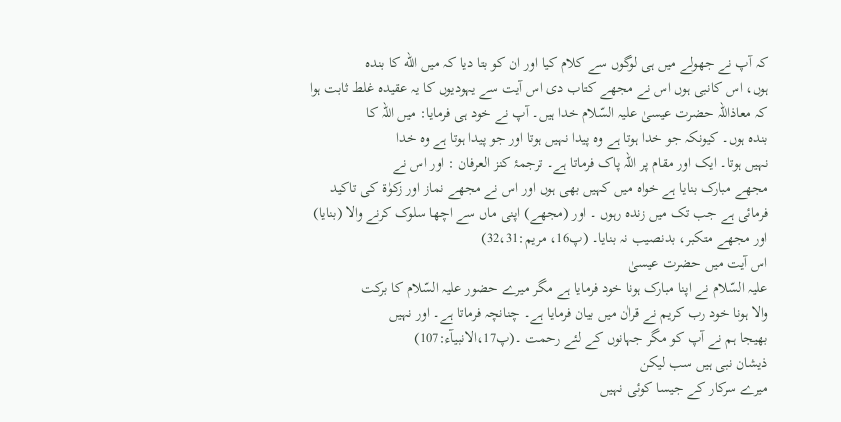کہ آپ نے جھولے میں ہی لوگوں سے کلام کیا اور ان کو بتا دیا کہ میں الله کا بندہ
ہوں، اس کانبی ہوں اس نے مجھے کتاب دی اس آیت سے یہودیوں کا یہ عقیدہ غلط ثابت ہوا
کہ معاذاللہ حضرت عیسیٰ علیہ السّلام خدا ہیں۔ آپ نے خود ہی فرمایا: میں اللہ کا
بندہ ہوں۔ کیونکہ جو خدا ہوتا ہے وہ پیدا نہیں ہوتا اور جو پیدا ہوتا ہے وہ خدا
نہیں ہوتا۔ ایک اور مقام پر اللہ پاک فرماتا ہے۔ ترجمۂ کنز العرفان : اور اس نے
مجھے مبارک بنایا ہے خواہ میں کہیں بھی ہوں اور اس نے مجھے نماز اور زکوٰۃ کی تاکید
فرمائی ہے جب تک میں زندہ رہوں ۔ اور (مجھے) اپنی ماں سے اچھا سلوک کرنے والا (بنایا)
اور مجھے متکبر، بدنصیب نہ بنایا۔ (پ16، مریم:32،31)
اس آیت میں حضرت عیسیٰ
علیہ السّلام نے اپنا مبارک ہونا خود فرمایا ہے مگر میرے حضور علیہ السّلام کا برکت
والا ہونا خود رب کریم نے قراٰن میں بیان فرمایا ہے۔ چنانچہ فرماتا ہے۔ اور نہیں
بھیجا ہم نے آپ کو مگر جہانوں کے لئے رحمت ۔(پ17،الانبیآء:107)
ذیشان نبی ہیں سب لیکن
میرے سرکار کے جیسا کوئی نہیں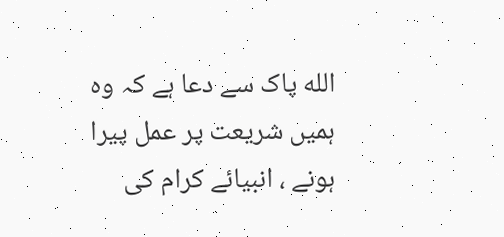الله پاک سے دعا ہے کہ وہ
ہمیں شریعت پر عمل پیرا ہونے ، انبیائے کرام کی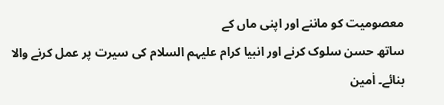معصومیت کو ماننے اور اپنی ماں کے
ساتھ حسن سلوک کرنے اور انبیا کرام علیہم السلام کی سیرت پر عمل کرنے والا بنائے۔ اٰمین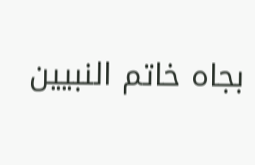بجاہ خاتم النبیین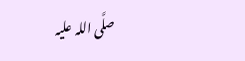صلَّی اللہ علیہ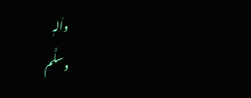واٰلہٖ
وسلَّم